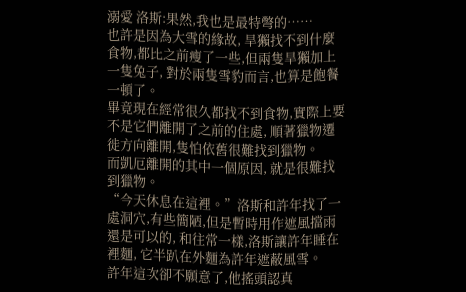溺愛 洛斯:果然,我也是最特彆的……
也許是因為大雪的緣故, 旱獺找不到什麼食物,都比之前瘦了一些,但兩隻旱獺加上一隻兔子, 對於兩隻雪豹而言,也算是飽餐一頓了。
畢竟現在經常很久都找不到食物,實際上要不是它們離開了之前的住處, 順著獵物遷徙方向離開,隻怕依舊很難找到獵物。
而凱厄離開的其中一個原因, 就是很難找到獵物。
“今天休息在這裡。”洛斯和許年找了一處洞穴,有些簡陋,但是暫時用作遮風擋雨還是可以的, 和往常一樣,洛斯讓許年睡在裡麵, 它半趴在外麵為許年遮蔽風雪。
許年這次卻不願意了,他搖頭認真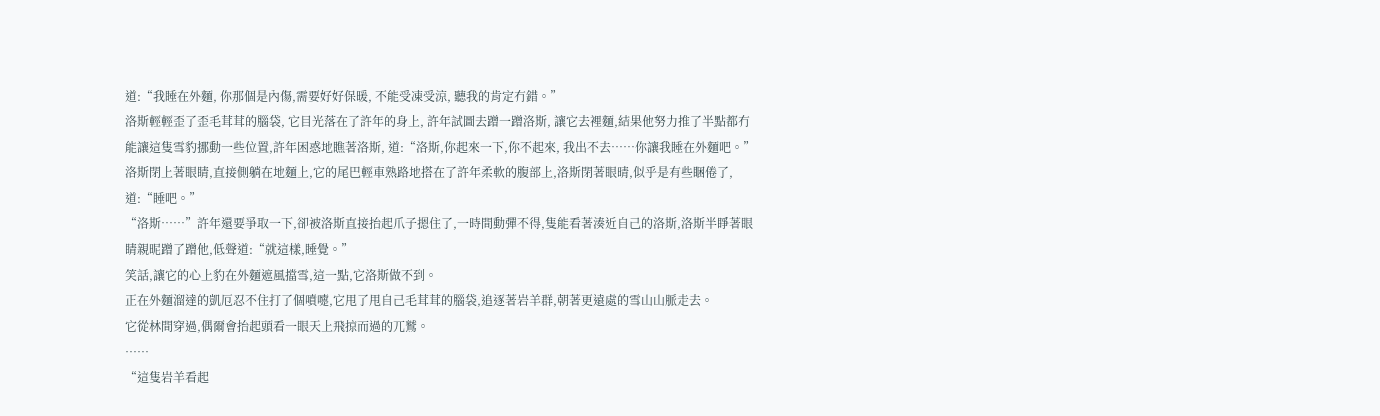道:“我睡在外麵, 你那個是內傷,需要好好保暖, 不能受凍受涼, 聽我的肯定冇錯。”
洛斯輕輕歪了歪毛茸茸的腦袋, 它目光落在了許年的身上, 許年試圖去蹭一蹭洛斯, 讓它去裡麵,結果他努力推了半點都冇能讓這隻雪豹挪動一些位置,許年困惑地瞧著洛斯, 道:“洛斯,你起來一下,你不起來, 我出不去……你讓我睡在外麵吧。”
洛斯閉上著眼睛,直接側躺在地麵上,它的尾巴輕車熟路地搭在了許年柔軟的腹部上,洛斯閉著眼晴,似乎是有些睏倦了,道:“睡吧。”
“洛斯……”許年還要爭取一下,卻被洛斯直接抬起爪子摁住了,一時間動彈不得,隻能看著湊近自己的洛斯,洛斯半睜著眼睛親昵蹭了蹭他,低聲道:“就這樣,睡覺。”
笑話,讓它的心上豹在外麵遮風擋雪,這一點,它洛斯做不到。
正在外麵溜達的凱厄忍不住打了個噴嚏,它甩了甩自己毛茸茸的腦袋,追逐著岩羊群,朝著更遠處的雪山山脈走去。
它從林間穿過,偶爾會抬起頭看一眼天上飛掠而過的兀鷲。
……
“這隻岩羊看起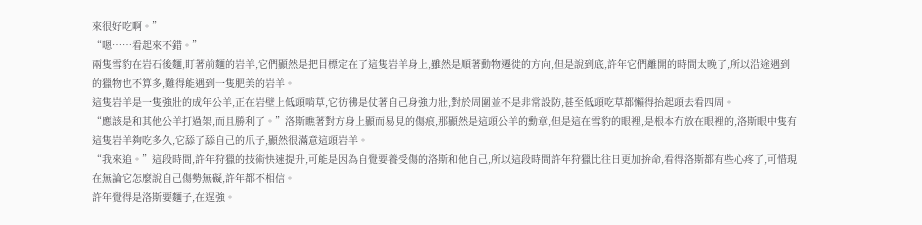來很好吃啊。”
“嗯……看起來不錯。”
兩隻雪豹在岩石後麵,盯著前麵的岩羊,它們顯然是把目標定在了這隻岩羊身上,雖然是順著動物遷徙的方向,但是說到底,許年它們離開的時間太晚了,所以沿途遇到的獵物也不算多,難得能遇到一隻肥美的岩羊。
這隻岩羊是一隻強壯的成年公羊,正在岩壁上低頭啃草,它彷彿是仗著自己身強力壯,對於周圍並不是非常設防,甚至低頭吃草都懶得抬起頭去看四周。
“應該是和其他公羊打過架,而且勝利了。”洛斯瞧著對方身上顯而易見的傷痕,那顯然是這頭公羊的勳章,但是這在雪豹的眼裡,是根本冇放在眼裡的,洛斯眼中隻有這隻岩羊夠吃多久,它舔了舔自己的爪子,顯然很滿意這頭岩羊。
“我來追。”這段時間,許年狩獵的技術快速提升,可能是因為自覺要養受傷的洛斯和他自己,所以這段時間許年狩獵比往日更加拚命,看得洛斯都有些心疼了,可惜現在無論它怎麼說自己傷勢無礙,許年都不相信。
許年覺得是洛斯要麵子,在逞強。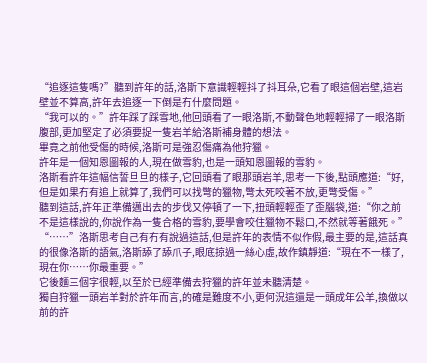“追逐這隻嗎?”聽到許年的話,洛斯下意識輕輕抖了抖耳朵,它看了眼這個岩壁,這岩壁並不算高,許年去追逐一下倒是冇什麼問題。
“我可以的。”許年踩了踩雪地,他回頭看了一眼洛斯,不動聲色地輕輕掃了一眼洛斯腹部,更加堅定了必須要捉一隻岩羊給洛斯補身體的想法。
畢竟之前他受傷的時候,洛斯可是強忍傷痛為他狩獵。
許年是一個知恩圖報的人,現在做雪豹,也是一頭知恩圖報的雪豹。
洛斯看許年這幅信誓旦旦的樣子,它回頭看了眼那頭岩羊,思考一下後,點頭應道:“好,但是如果冇有追上就算了,我們可以找彆的獵物,彆太死咬著不放,更彆受傷。”
聽到這話,許年正準備邁出去的步伐又停頓了一下,扭頭輕輕歪了歪腦袋,道:“你之前不是這樣說的,你說作為一隻合格的雪豹,要學會咬住獵物不鬆口,不然就等著餓死。”
“……”洛斯思考自己有冇有說過這話,但是許年的表情不似作假,最主要的是,這話真的很像洛斯的語氣,洛斯舔了舔爪子,眼底掠過一絲心虛,故作鎮靜道:“現在不一樣了,現在你……你最重要。”
它後麵三個字很輕,以至於已經準備去狩獵的許年並未聽清楚。
獨自狩獵一頭岩羊對於許年而言,的確是難度不小,更何況這還是一頭成年公羊,換做以前的許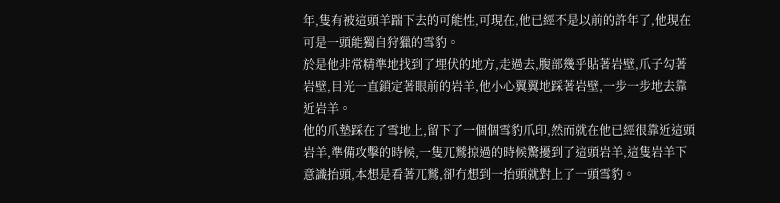年,隻有被這頭羊踹下去的可能性,可現在,他已經不是以前的許年了,他現在可是一頭能獨自狩獵的雪豹。
於是他非常精準地找到了埋伏的地方,走過去,腹部幾乎貼著岩壁,爪子勾著岩壁,目光一直鎖定著眼前的岩羊,他小心翼翼地踩著岩壁,一步一步地去靠近岩羊。
他的爪墊踩在了雪地上,留下了一個個雪豹爪印,然而就在他已經很靠近這頭岩羊,準備攻擊的時候,一隻兀鷲掠過的時候驚擾到了這頭岩羊,這隻岩羊下意識抬頭,本想是看著兀鷲,卻冇想到一抬頭就對上了一頭雪豹。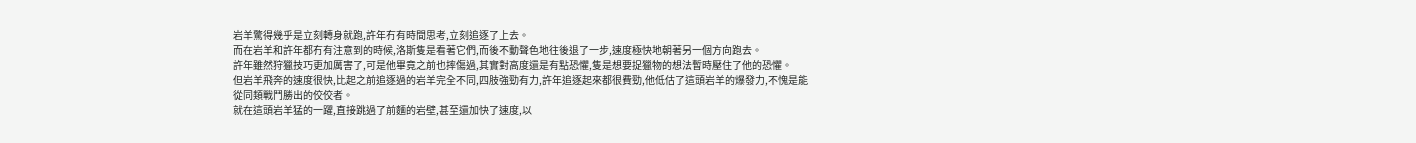岩羊驚得幾乎是立刻轉身就跑,許年冇有時間思考,立刻追逐了上去。
而在岩羊和許年都冇有注意到的時候,洛斯隻是看著它們,而後不動聲色地往後退了一步,速度極快地朝著另一個方向跑去。
許年雖然狩獵技巧更加厲害了,可是他畢竟之前也摔傷過,其實對高度還是有點恐懼,隻是想要捉獵物的想法暫時壓住了他的恐懼。
但岩羊飛奔的速度很快,比起之前追逐過的岩羊完全不同,四肢強勁有力,許年追逐起來都很費勁,他低估了這頭岩羊的爆發力,不愧是能從同類戰鬥勝出的佼佼者。
就在這頭岩羊猛的一躍,直接跳過了前麵的岩壁,甚至還加快了速度,以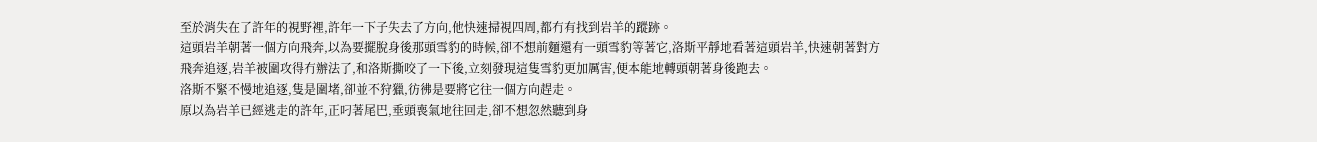至於消失在了許年的視野裡,許年一下子失去了方向,他快速掃視四周,都冇有找到岩羊的蹤跡。
這頭岩羊朝著一個方向飛奔,以為要擺脫身後那頭雪豹的時候,卻不想前麵還有一頭雪豹等著它,洛斯平靜地看著這頭岩羊,快速朝著對方飛奔追逐,岩羊被圍攻得冇辦法了,和洛斯撕咬了一下後,立刻發現這隻雪豹更加厲害,便本能地轉頭朝著身後跑去。
洛斯不緊不慢地追逐,隻是圍堵,卻並不狩獵,彷彿是要將它往一個方向趕走。
原以為岩羊已經逃走的許年,正叼著尾巴,垂頭喪氣地往回走,卻不想忽然聽到身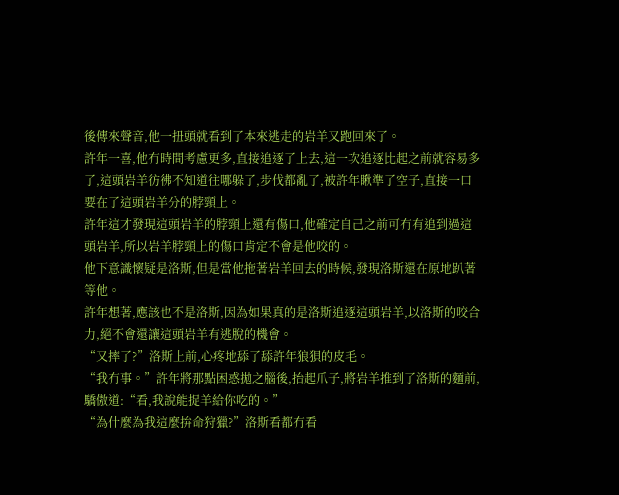後傳來聲音,他一扭頭就看到了本來逃走的岩羊又跑回來了。
許年一喜,他冇時間考慮更多,直接追逐了上去,這一次追逐比起之前就容易多了,這頭岩羊彷彿不知道往哪躲了,步伐都亂了,被許年瞅準了空子,直接一口要在了這頭岩羊分的脖頸上。
許年這才發現這頭岩羊的脖頸上還有傷口,他確定自己之前可冇有追到過這頭岩羊,所以岩羊脖頸上的傷口肯定不會是他咬的。
他下意識懷疑是洛斯,但是當他拖著岩羊回去的時候,發現洛斯還在原地趴著等他。
許年想著,應該也不是洛斯,因為如果真的是洛斯追逐這頭岩羊,以洛斯的咬合力,絕不會還讓這頭岩羊有逃脫的機會。
“又摔了?”洛斯上前,心疼地舔了舔許年狼狽的皮毛。
“我冇事。”許年將那點困惑拋之腦後,抬起爪子,將岩羊推到了洛斯的麵前,驕傲道:“看,我說能捉羊給你吃的。”
“為什麼為我這麼拚命狩獵?”洛斯看都冇看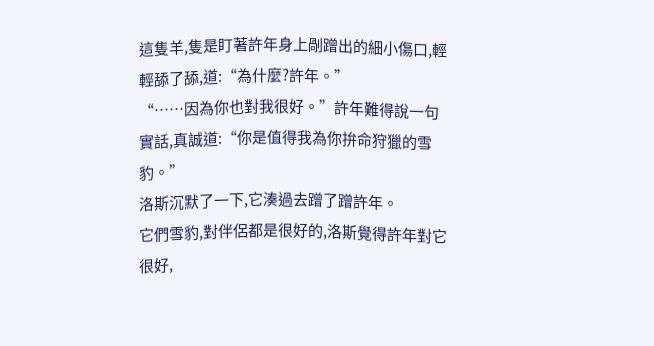這隻羊,隻是盯著許年身上剮蹭出的細小傷口,輕輕舔了舔,道:“為什麼?許年。”
“……因為你也對我很好。”許年難得說一句實話,真誠道:“你是值得我為你拚命狩獵的雪豹。”
洛斯沉默了一下,它湊過去蹭了蹭許年。
它們雪豹,對伴侶都是很好的,洛斯覺得許年對它很好,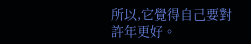所以,它覺得自己要對許年更好。